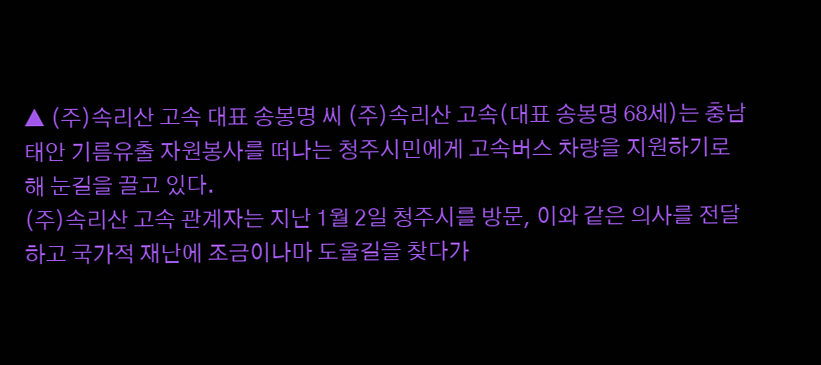▲ (주)속리산 고속 대표 송봉명 씨 (주)속리산 고속(대표 송봉명 68세)는 충남 태안 기름유출 자원봉사를 떠나는 청주시민에게 고속버스 차량을 지원하기로 해 눈길을 끌고 있다.
(주)속리산 고속 관계자는 지난 1월 2일 청주시를 방문, 이와 같은 의사를 전달하고 국가적 재난에 조금이나마 도울길을 찾다가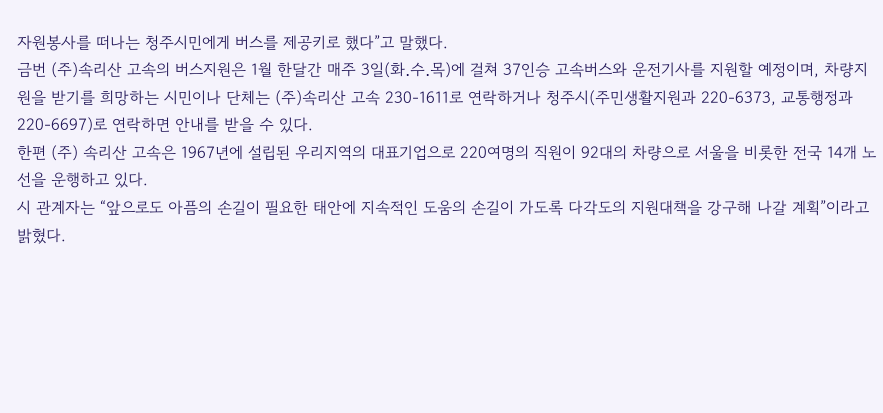자원봉사를 떠나는 청주시민에게 버스를 제공키로 했다”고 말했다.
금번 (주)속리산 고속의 버스지원은 1월 한달간 매주 3일(화․수․목)에 걸쳐 37인승 고속버스와 운전기사를 지원할 예정이며, 차량지원을 받기를 희망하는 시민이나 단체는 (주)속리산 고속 230-1611로 연락하거나 청주시(주민생활지원과 220-6373, 교통행정과 220-6697)로 연락하면 안내를 받을 수 있다.
한편 (주) 속리산 고속은 1967년에 설립된 우리지역의 대표기업으로 220여명의 직원이 92대의 차량으로 서울을 비롯한 전국 14개 노선을 운행하고 있다.
시 관계자는 “앞으로도 아픔의 손길이 필요한 태안에 지속적인 도움의 손길이 가도록 다각도의 지원대책을 강구해 나갈 계획”이라고 밝혔다.